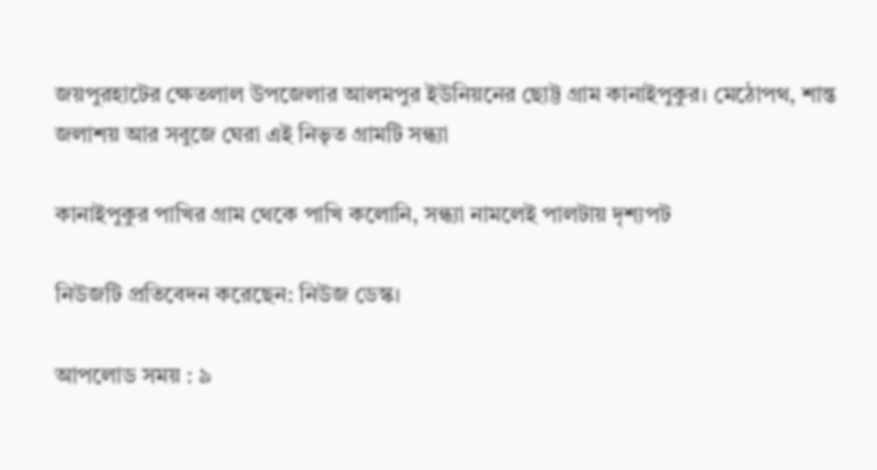জয়পুরহাটের ক্ষেতলাল উপজেলার আলমপুর ইউনিয়নের ছোট্ট গ্রাম কানাইপুকুর। মেঠোপথ, শান্ত জলাশয় আর সবুজে ঘেরা এই নিভৃত গ্রামটি সন্ধ্যা

কানাইপুকুর পাখির গ্রাম থেকে পাখি কলোনি, সন্ধ্যা নামলেই পালটায় দৃশ্যপট

নিউজটি প্রতিবেদন করেছেন: নিউজ ডেস্ক।

আপলোড সময় : ৯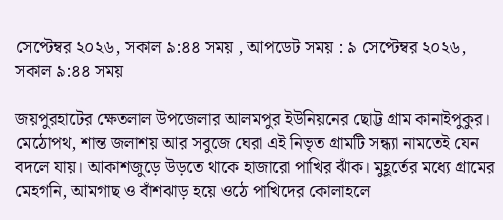সেপ্টেম্বর ২০২৬, সকাল ৯:৪৪ সময় , আপডেট সময় : ৯ সেপ্টেম্বর ২০২৬, সকাল ৯:৪৪ সময়

জয়পুরহাটের ক্ষেতলাল উপজেলার আলমপুর ইউনিয়নের ছোট্ট গ্রাম কানাইপুকুর। মেঠোপথ, শান্ত জলাশয় আর সবুজে ঘেরা এই নিভৃত গ্রামটি সন্ধ্যা নামতেই যেন বদলে যায়। আকাশজুড়ে উড়তে থাকে হাজারো পাখির ঝাঁক। মুহূর্তের মধ্যে গ্রামের মেহগনি, আমগাছ ও বাঁশঝাড় হয়ে ওঠে পাখিদের কোলাহলে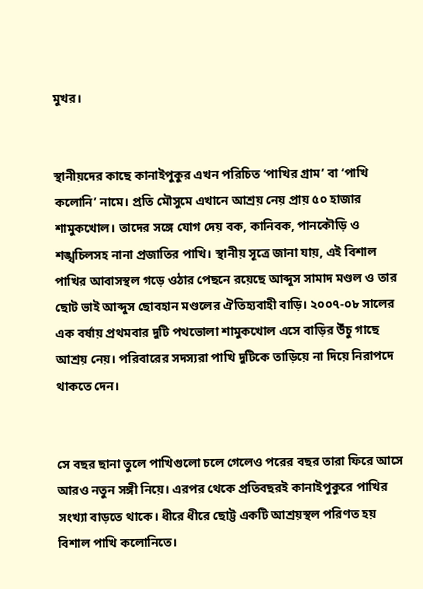মুখর।


স্থানীয়দের কাছে কানাইপুকুর এখন পরিচিত ‘পাখির গ্রাম’ বা ‘পাখি কলোনি’ নামে। প্রতি মৌসুমে এখানে আশ্রয় নেয় প্রায় ৫০ হাজার শামুকখোল। তাদের সঙ্গে যোগ দেয় বক, কানিবক, পানকৌড়ি ও শঙ্খচিলসহ নানা প্রজাতির পাখি। স্থানীয় সূত্রে জানা যায়, এই বিশাল পাখির আবাসস্থল গড়ে ওঠার পেছনে রয়েছে আব্দুস সামাদ মণ্ডল ও তার ছোট ভাই আব্দুস ছোবহান মণ্ডলের ঐতিহ্যবাহী বাড়ি। ২০০৭-০৮ সালের এক বর্ষায় প্রথমবার দুটি পথভোলা শামুকখোল এসে বাড়ির উঁচু গাছে আশ্রয় নেয়। পরিবারের সদস্যরা পাখি দুটিকে তাড়িয়ে না দিয়ে নিরাপদে থাকতে দেন।


সে বছর ছানা তুলে পাখিগুলো চলে গেলেও পরের বছর তারা ফিরে আসে আরও নতুন সঙ্গী নিয়ে। এরপর থেকে প্রতিবছরই কানাইপুকুরে পাখির সংখ্যা বাড়তে থাকে। ধীরে ধীরে ছোট্ট একটি আশ্রয়স্থল পরিণত হয় বিশাল পাখি কলোনিতে।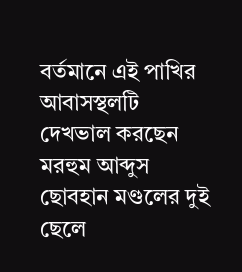বর্তমানে এই পাখির আবাসস্থলটি দেখভাল করছেন মরহুম আব্দুস ছোবহান মণ্ডলের দুই ছেলে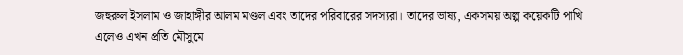জহুরুল ইসলাম ও জাহাঙ্গীর আলম মণ্ডল এবং তাদের পরিবারের সদস্যরা। তাদের ভাষ্য, একসময় অল্প কয়েকটি পাখি এলেও এখন প্রতি মৌসুমে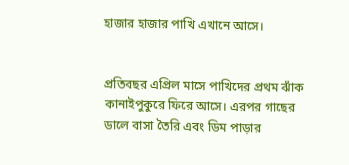হাজার হাজার পাখি এখানে আসে।


প্রতিবছর এপ্রিল মাসে পাখিদের প্রথম ঝাঁক কানাইপুকুরে ফিরে আসে। এরপর গাছের ডালে বাসা তৈরি এবং ডিম পাড়ার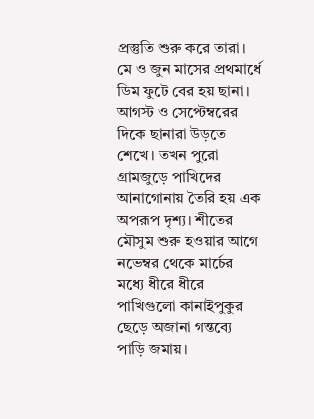প্রস্তুতি শুরু করে তারা। মে ও জুন মাসের প্রথমার্ধে ডিম ফুটে বের হয় ছানা। আগস্ট ও সেপ্টেম্বরের দিকে ছানারা উড়তে শেখে। তখন পুরো গ্রামজুড়ে পাখিদের আনাগোনায় তৈরি হয় এক অপরূপ দৃশ্য। শীতের মৌসুম শুরু হওয়ার আগে নভেম্বর থেকে মার্চের মধ্যে ধীরে ধীরে পাখিগুলো কানাইপুকুর ছেড়ে অজানা গন্তব্যে পাড়ি জমায়।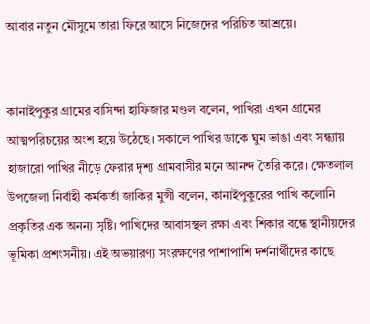আবার নতুন মৌসুমে তারা ফিরে আসে নিজেদের পরিচিত আশ্রয়ে।


কানাইপুকুর গ্রামের বাসিন্দা হাফিজার মণ্ডল বলেন, পাখিরা এখন গ্রামের আত্মপরিচয়ের অংশ হয়ে উঠেছে। সকালে পাখির ডাকে ঘুম ভাঙা এবং সন্ধ্যায় হাজারো পাখির নীড়ে ফেরার দৃশ্য গ্রামবাসীর মনে আনন্দ তৈরি করে। ক্ষেতলাল উপজেলা নির্বাহী কর্মকর্তা জাকির মুন্সী বলেন, কানাইপুকুরের পাখি কলোনি প্রকৃতির এক অনন্য সৃষ্টি। পাখিদের আবাসস্থল রক্ষা এবং শিকার বন্ধে স্থানীয়দের ভূমিকা প্রশংসনীয়। এই অভয়ারণ্য সংরক্ষণের পাশাপাশি দর্শনার্থীদের কাছে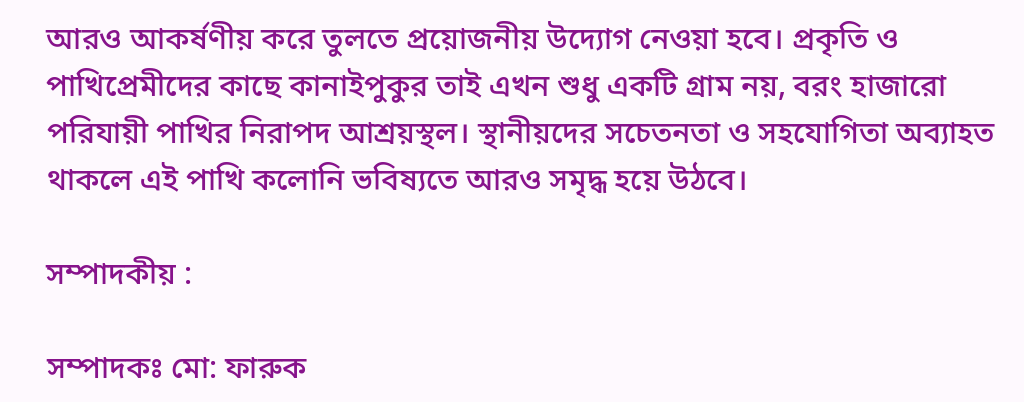আরও আকর্ষণীয় করে তুলতে প্রয়োজনীয় উদ্যোগ নেওয়া হবে। প্রকৃতি ও পাখিপ্রেমীদের কাছে কানাইপুকুর তাই এখন শুধু একটি গ্রাম নয়, বরং হাজারো পরিযায়ী পাখির নিরাপদ আশ্রয়স্থল। স্থানীয়দের সচেতনতা ও সহযোগিতা অব্যাহত থাকলে এই পাখি কলোনি ভবিষ্যতে আরও সমৃদ্ধ হয়ে উঠবে।

সম্পাদকীয় :

সম্পাদকঃ মো: ফারুক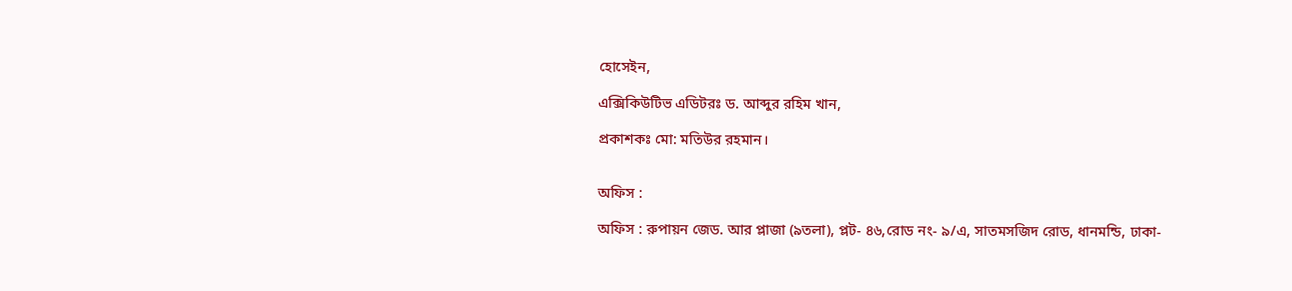হোসেইন,

এক্সিকিউটিভ এডিটরঃ ড. আব্দুর রহিম খান,

প্রকাশকঃ মো: মতিউর রহমান।


অফিস :

অফিস : রুপায়ন জেড. আর প্লাজা (৯তলা), প্লট- ৪৬,রোড নং- ৯/এ, সাতমসজিদ রোড, ধানমন্ডি, ঢাকা-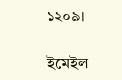১২০৯।

ইমেইল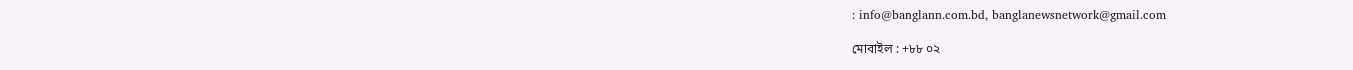: info@banglann.com.bd, banglanewsnetwork@gmail.com

মোবাইল : +৮৮ ০২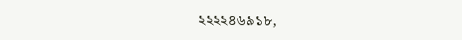২২২২৪৬৯১৮,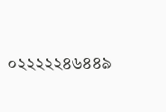০২২২২২৪৬৪৪৯